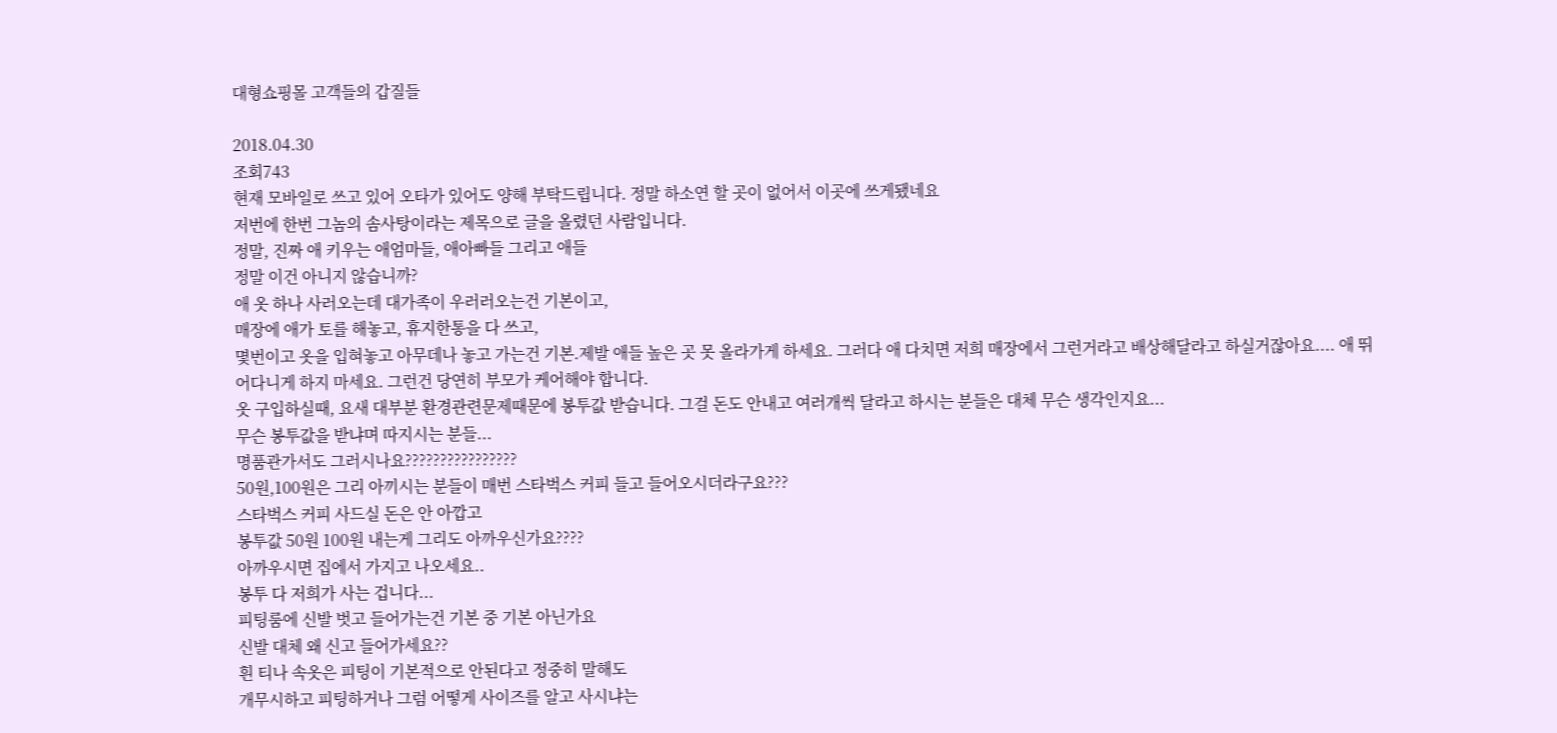대형쇼핑몰 고객들의 갑질들

2018.04.30
조회743
현재 모바일로 쓰고 있어 오타가 있어도 양해 부탁드립니다. 정말 하소연 할 곳이 없어서 이곳에 쓰게됐네요
저번에 한번 그놈의 솜사탕이라는 제목으로 글을 올렸던 사람입니다.
정말, 진짜 애 키우는 애엄마들, 애아빠들 그리고 애들
정말 이건 아니지 않습니까?
애 옷 하나 사러오는데 대가족이 우러러오는건 기본이고,
매장에 애가 토를 해놓고, 휴지한통을 다 쓰고,
몇번이고 옷을 입혀놓고 아무데나 놓고 가는건 기본.제발 애들 높은 곳 못 올라가게 하세요. 그러다 애 다치면 저희 매장에서 그런거라고 배상해달라고 하실거잖아요.... 애 뛰어다니게 하지 마세요. 그런건 당연히 부모가 케어해야 합니다.
옷 구입하실때, 요새 대부분 환경관련문제때문에 봉투값 받습니다. 그걸 돈도 안내고 여러개씩 달라고 하시는 분들은 대체 무슨 생각인지요...
무슨 봉투값을 받냐며 따지시는 분들...
명품관가서도 그러시나요????????????????
50원,100원은 그리 아끼시는 분들이 매번 스타벅스 커피 들고 들어오시더라구요???
스타벅스 커피 사드실 돈은 안 아깝고
봉투값 50원 100원 내는게 그리도 아까우신가요????
아까우시면 집에서 가지고 나오세요..
봉투 다 저희가 사는 겁니다...
피팅룸에 신발 벗고 들어가는건 기본 중 기본 아닌가요
신발 대체 왜 신고 들어가세요??
흰 티나 속옷은 피팅이 기본적으로 안된다고 정중히 말해도
개무시하고 피팅하거나 그럼 어떻게 사이즈를 알고 사시냐는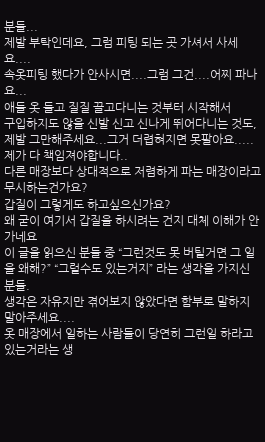분들...
제발 부탁인데요, 그럼 피팅 되는 곳 가셔서 사세요....
속옷피팅 했다가 안사시면....그럼 그건....어찌 파나요...
애들 옷 들고 질질 끌고다니는 것부터 시작해서
구입하지도 않을 신발 신고 신나게 뛰어다니는 것도,
제발 그만해주세요...그거 더렵혀지면 못팔아요.....
제가 다 책임져야합니다..
다른 매장보다 상대적으로 저렴하게 파는 매장이라고 무시하는건가요?
갑질이 그렇게도 하고싶으신가요?
왜 굳이 여기서 갑질을 하시려는 건지 대체 이해가 안가네요
이 글을 읽으신 분들 중 “그런것도 못 버틸거면 그 일을 왜해?” “그럴수도 있는거지” 라는 생각을 가지신 분들.
생각은 자유지만 겪어보지 않았다면 함부로 말하지 말아주세요....
옷 매장에서 일하는 사람들이 당연히 그런일 하라고 있는거라는 생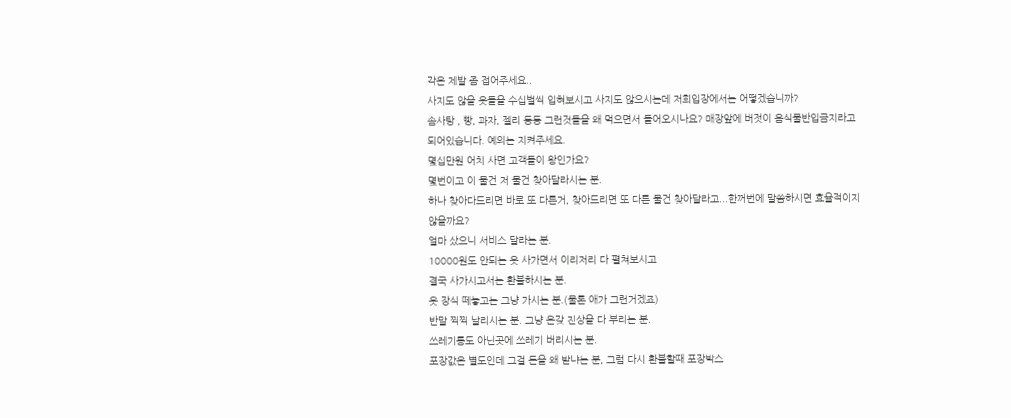각은 제발 좀 접어주세요..
사지도 않을 옷들을 수십벌씩 입혀보시고 사지도 않으시는데 저희입장에서는 어떻겠습니까?
솜사탕 , 빵, 과자, 젤리 등등 그런것들을 왜 먹으면서 들어오시나요? 매장앞에 버젓이 음식물반입금지라고 되어있습니다. 예의는 지켜주세요.
몇십만원 어치 사면 고객들이 왕인가요?
몇번이고 이 물건 저 물건 찾아달라시는 분.
하나 찾아다드리면 바로 또 다른거, 찾아드리면 또 다른 물건 찾아달라고...한꺼번에 말씀하시면 효율적이지 않을까요?
얼마 샀으니 서비스 달라는 분.
10000원도 안되는 옷 사가면서 이리저리 다 펼쳐보시고
결국 사가시고서는 환불하시는 분.
옷 장식 떼놓고는 그냥 가시는 분.(물론 애가 그런거겠죠)
반말 찍찍 날리시는 분. 그냥 온갖 진상을 다 부리는 분.
쓰레기통도 아닌곳에 쓰레기 버리시는 분.
포장값은 별도인데 그걸 돈을 왜 받냐는 분, 그럼 다시 환불할때 포장박스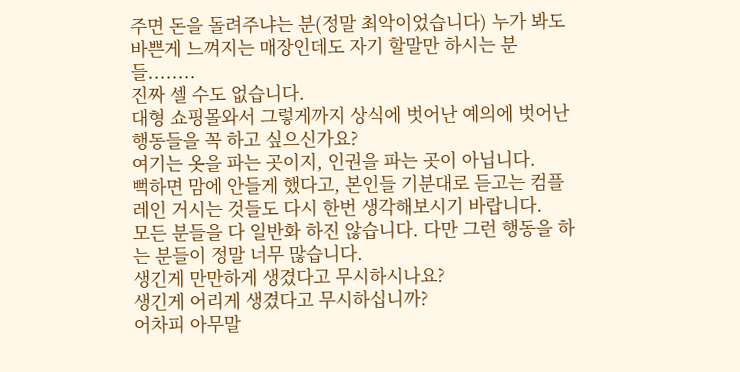주면 돈을 돌려주냐는 분(정말 최악이었습니다) 누가 봐도 바쁜게 느껴지는 매장인데도 자기 할말만 하시는 분들........
진짜 셀 수도 없습니다.
대형 쇼핑몰와서 그렇게까지 상식에 벗어난 예의에 벗어난 행동들을 꼭 하고 싶으신가요?
여기는 옷을 파는 곳이지, 인권을 파는 곳이 아닙니다.
뻑하면 맘에 안들게 했다고, 본인들 기분대로 듣고는 컴플레인 거시는 것들도 다시 한번 생각해보시기 바랍니다.
모든 분들을 다 일반화 하진 않습니다. 다만 그런 행동을 하는 분들이 정말 너무 많습니다.
생긴게 만만하게 생겼다고 무시하시나요?
생긴게 어리게 생겼다고 무시하십니까?
어차피 아무말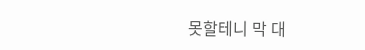못할테니 막 대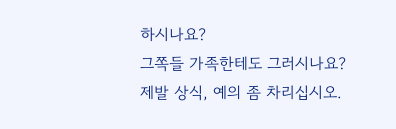하시나요?
그쪽들 가족한테도 그러시나요?
제발 상식, 예의 좀 차리십시오.